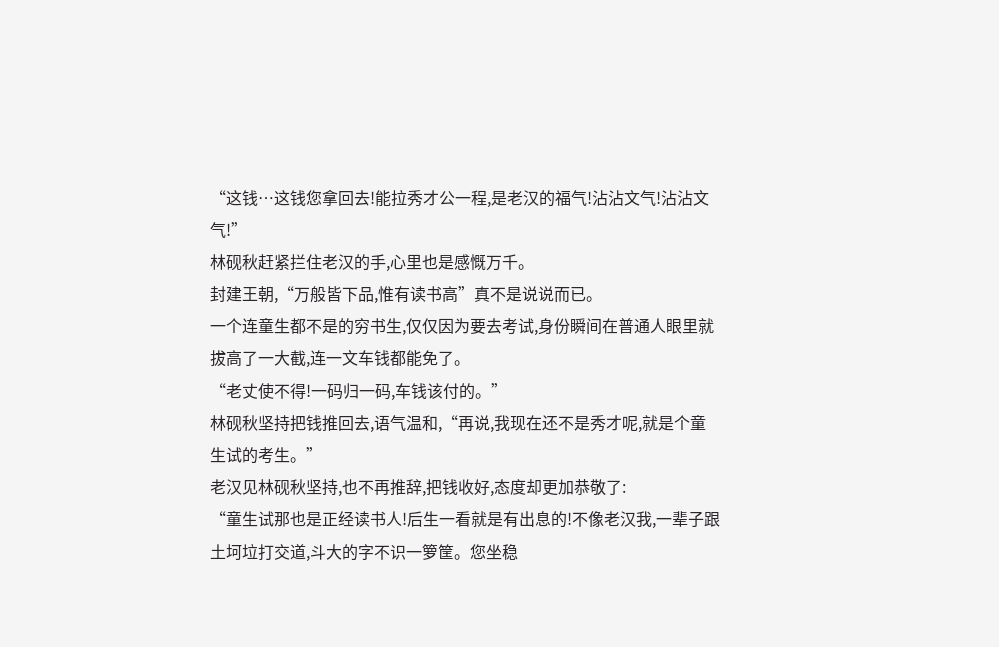“这钱…这钱您拿回去!能拉秀才公一程,是老汉的福气!沾沾文气!沾沾文气!”
林砚秋赶紧拦住老汉的手,心里也是感慨万千。
封建王朝,“万般皆下品,惟有读书高”真不是说说而已。
一个连童生都不是的穷书生,仅仅因为要去考试,身份瞬间在普通人眼里就拔高了一大截,连一文车钱都能免了。
“老丈使不得!一码归一码,车钱该付的。”
林砚秋坚持把钱推回去,语气温和,“再说,我现在还不是秀才呢,就是个童生试的考生。”
老汉见林砚秋坚持,也不再推辞,把钱收好,态度却更加恭敬了:
“童生试那也是正经读书人!后生一看就是有出息的!不像老汉我,一辈子跟土坷垃打交道,斗大的字不识一箩筐。您坐稳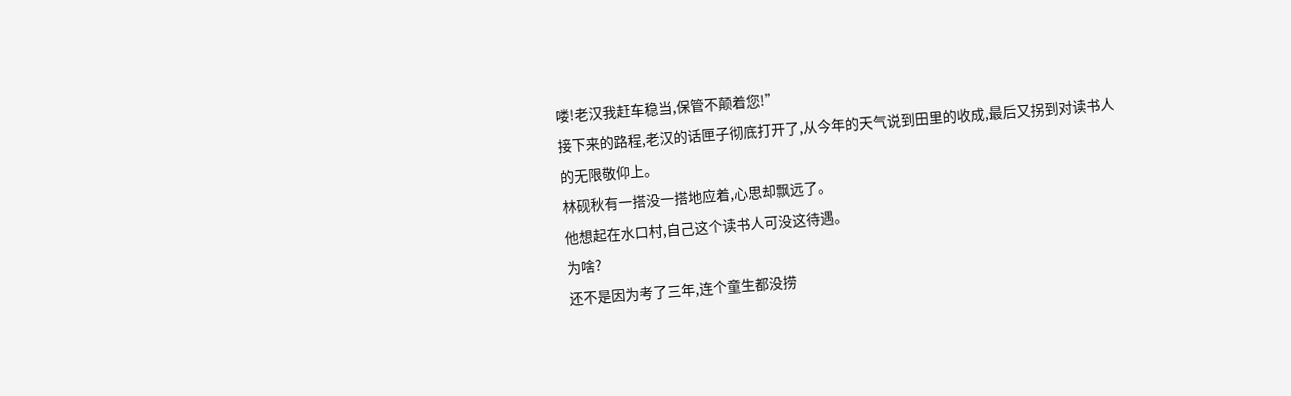喽!老汉我赶车稳当,保管不颠着您!”
接下来的路程,老汉的话匣子彻底打开了,从今年的天气说到田里的收成,最后又拐到对读书人的无限敬仰上。
林砚秋有一搭没一搭地应着,心思却飘远了。
他想起在水口村,自己这个读书人可没这待遇。
为啥?
还不是因为考了三年,连个童生都没捞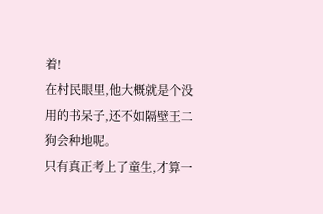着!
在村民眼里,他大概就是个没用的书呆子,还不如隔壁王二狗会种地呢。
只有真正考上了童生,才算一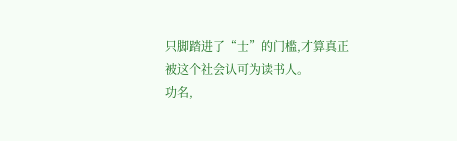只脚踏进了“士”的门槛,才算真正被这个社会认可为读书人。
功名,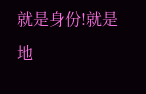就是身份!就是地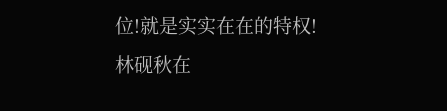位!就是实实在在的特权!
林砚秋在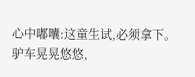心中嘟囔:这童生试,必须拿下。
驴车晃晃悠悠,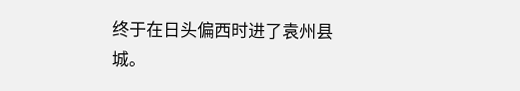终于在日头偏西时进了袁州县城。